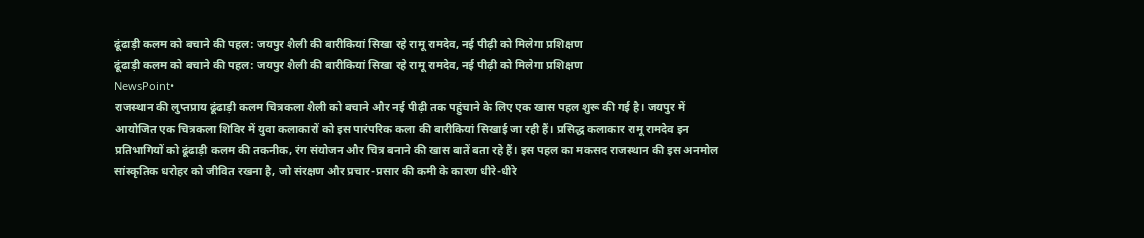ढूंढाड़ी कलम को बचाने की पहल: जयपुर शैली की बारीकियां सिखा रहे रामू रामदेव, नई पीढ़ी को मिलेगा प्रशिक्षण
ढूंढाड़ी कलम को बचाने की पहल: जयपुर शैली की बारीकियां सिखा रहे रामू रामदेव, नई पीढ़ी को मिलेगा प्रशिक्षण
NewsPoint•
राजस्थान की लुप्तप्राय ढूंढाड़ी कलम चित्रकला शैली को बचाने और नई पीढ़ी तक पहुंचाने के लिए एक खास पहल शुरू की गई है। जयपुर में आयोजित एक चित्रकला शिविर में युवा कलाकारों को इस पारंपरिक कला की बारीकियां सिखाई जा रही हैं। प्रसिद्ध कलाकार रामू रामदेव इन प्रतिभागियों को ढूंढाड़ी कलम की तकनीक, रंग संयोजन और चित्र बनाने की खास बातें बता रहे हैं। इस पहल का मकसद राजस्थान की इस अनमोल सांस्कृतिक धरोहर को जीवित रखना है, जो संरक्षण और प्रचार-प्रसार की कमी के कारण धीरे-धीरे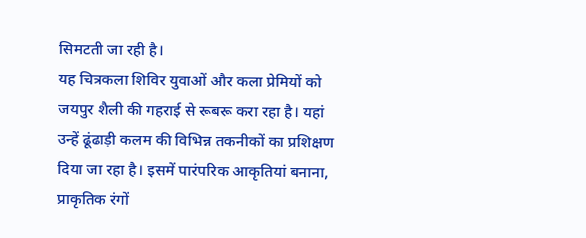सिमटती जा रही है।
यह चित्रकला शिविर युवाओं और कला प्रेमियों को जयपुर शैली की गहराई से रूबरू करा रहा है। यहां उन्हें ढूंढाड़ी कलम की विभिन्न तकनीकों का प्रशिक्षण दिया जा रहा है। इसमें पारंपरिक आकृतियां बनाना, प्राकृतिक रंगों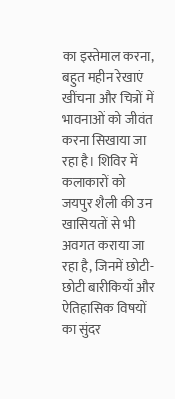का इस्तेमाल करना, बहुत महीन रेखाएं खींचना और चित्रों में भावनाओं को जीवंत करना सिखाया जा रहा है। शिविर में कलाकारों को जयपुर शैली की उन खासियतों से भी अवगत कराया जा रहा है, जिनमें छोटी-छोटी बारीकियाँ और ऐतिहासिक विषयों का सुंदर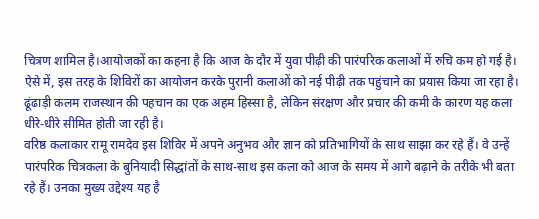चित्रण शामिल है।आयोजकों का कहना है कि आज के दौर में युवा पीढ़ी की पारंपरिक कलाओं में रुचि कम हो गई है। ऐसे में, इस तरह के शिविरों का आयोजन करके पुरानी कलाओं को नई पीढ़ी तक पहुंचाने का प्रयास किया जा रहा है। ढूंढाड़ी कलम राजस्थान की पहचान का एक अहम हिस्सा है, लेकिन संरक्षण और प्रचार की कमी के कारण यह कला धीरे-धीरे सीमित होती जा रही है।
वरिष्ठ कलाकार रामू रामदेव इस शिविर में अपने अनुभव और ज्ञान को प्रतिभागियों के साथ साझा कर रहे हैं। वे उन्हें पारंपरिक चित्रकला के बुनियादी सिद्धांतों के साथ-साथ इस कला को आज के समय में आगे बढ़ाने के तरीके भी बता रहे हैं। उनका मुख्य उद्देश्य यह है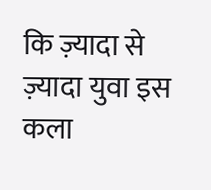कि ज़्यादा से ज़्यादा युवा इस कला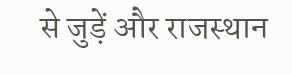से जुड़ें और राजस्थान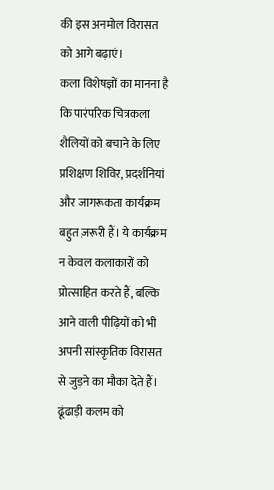की इस अनमोल विरासत को आगे बढ़ाएं।
कला विशेषज्ञों का मानना है कि पारंपरिक चित्रकला शैलियों को बचाने के लिए प्रशिक्षण शिविर, प्रदर्शनियां और जागरूकता कार्यक्रम बहुत ज़रूरी हैं। ये कार्यक्रम न केवल कलाकारों को प्रोत्साहित करते हैं, बल्कि आने वाली पीढ़ियों को भी अपनी सांस्कृतिक विरासत से जुड़ने का मौका देते हैं। ढूंढाड़ी कलम को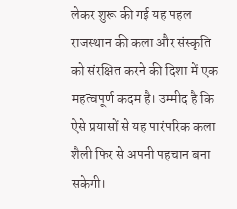लेकर शुरू की गई यह पहल राजस्थान की कला और संस्कृति को संरक्षित करने की दिशा में एक महत्वपूर्ण कदम है। उम्मीद है कि ऐसे प्रयासों से यह पारंपरिक कला शैली फिर से अपनी पहचान बना सकेगी।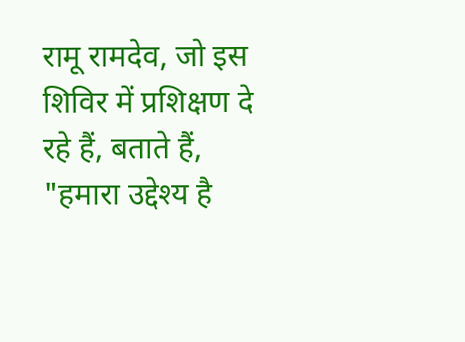रामू रामदेव, जो इस शिविर में प्रशिक्षण दे रहे हैं, बताते हैं, "हमारा उद्देश्य है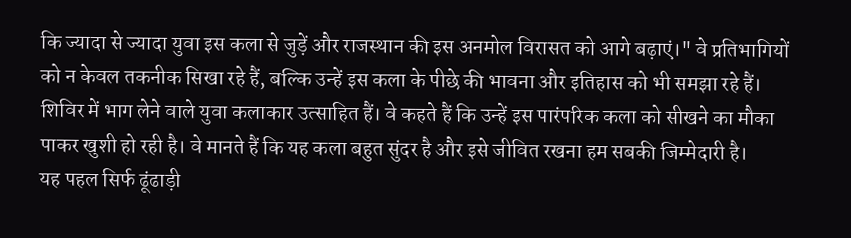कि ज्यादा से ज्यादा युवा इस कला से जुड़ें और राजस्थान की इस अनमोल विरासत को आगे बढ़ाएं।" वे प्रतिभागियों को न केवल तकनीक सिखा रहे हैं, बल्कि उन्हें इस कला के पीछे की भावना और इतिहास को भी समझा रहे हैं।
शिविर में भाग लेने वाले युवा कलाकार उत्साहित हैं। वे कहते हैं कि उन्हें इस पारंपरिक कला को सीखने का मौका पाकर खुशी हो रही है। वे मानते हैं कि यह कला बहुत सुंदर है और इसे जीवित रखना हम सबकी जिम्मेदारी है।
यह पहल सिर्फ ढूंढाड़ी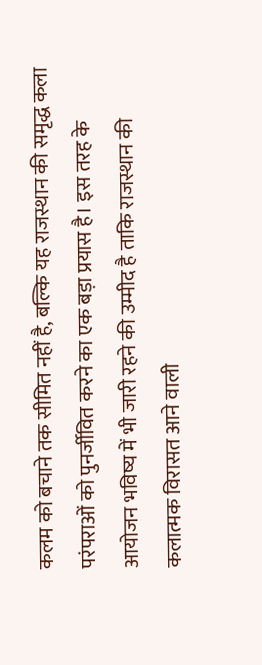कलम को बचाने तक सीमित नहीं है, बल्कि यह राजस्थान की समृद्ध कला परंपराओं को पुनर्जीवित करने का एक बड़ा प्रयास है। इस तरह के आयोजन भविष्य में भी जारी रहने की उम्मीद है ताकि राजस्थान की कलात्मक विरासत आने वाली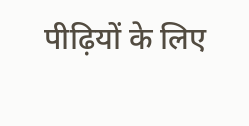पीढ़ियों के लिए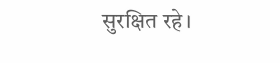सुरक्षित रहे।